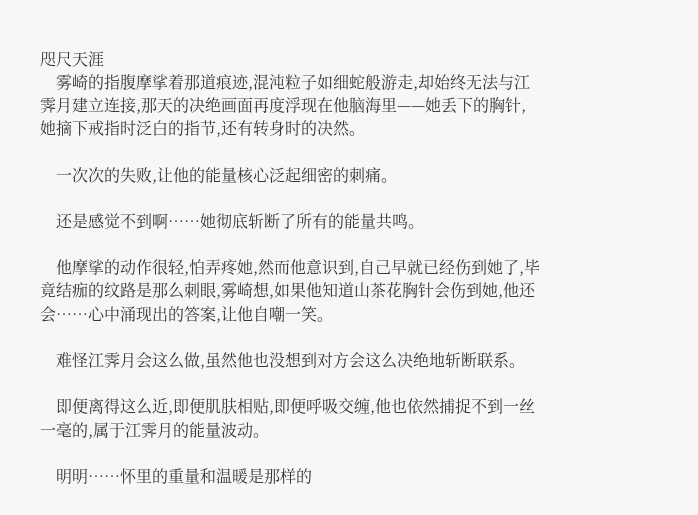咫尺天涯
    雾崎的指腹摩挲着那道痕迹,混沌粒子如细蛇般游走,却始终无法与江霁月建立连接,那天的决绝画面再度浮现在他脑海里——她丢下的胸针,她摘下戒指时泛白的指节,还有转身时的决然。

    一次次的失败,让他的能量核心泛起细密的刺痛。

    还是感觉不到啊……她彻底斩断了所有的能量共鸣。

    他摩挲的动作很轻,怕弄疼她,然而他意识到,自己早就已经伤到她了,毕竟结痂的纹路是那么刺眼,雾崎想,如果他知道山茶花胸针会伤到她,他还会……心中涌现出的答案,让他自嘲一笑。

    难怪江霁月会这么做,虽然他也没想到对方会这么决绝地斩断联系。

    即便离得这么近,即便肌肤相贴,即便呼吸交缠,他也依然捕捉不到一丝一毫的,属于江霁月的能量波动。

    明明……怀里的重量和温暖是那样的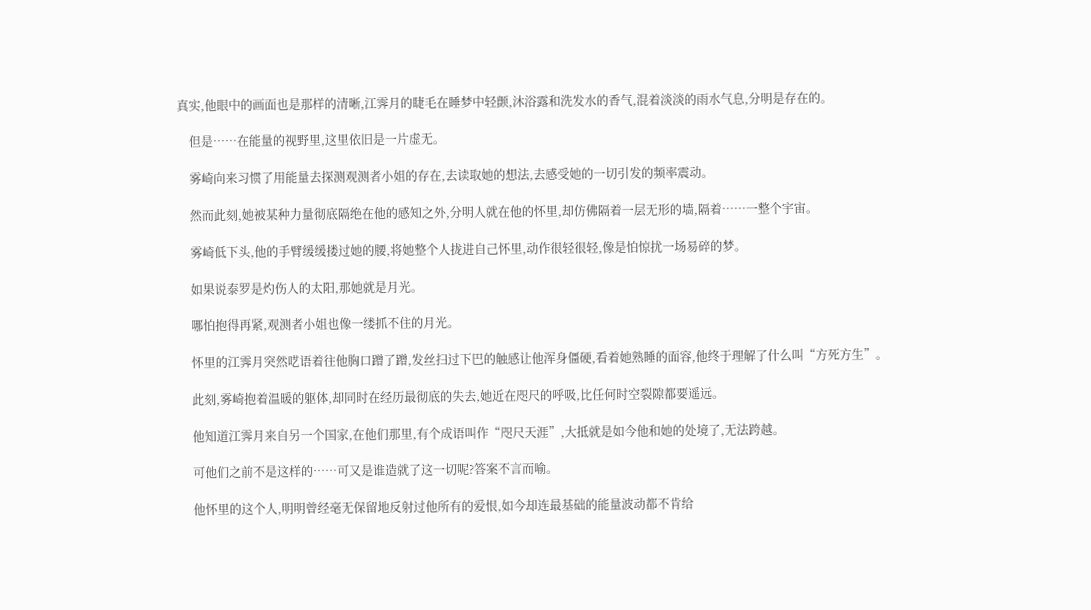真实,他眼中的画面也是那样的清晰,江霁月的睫毛在睡梦中轻颤,沐浴露和洗发水的香气,混着淡淡的雨水气息,分明是存在的。

    但是……在能量的视野里,这里依旧是一片虚无。

    雾崎向来习惯了用能量去探测观测者小姐的存在,去读取她的想法,去感受她的一切引发的频率震动。

    然而此刻,她被某种力量彻底隔绝在他的感知之外,分明人就在他的怀里,却仿佛隔着一层无形的墙,隔着……一整个宇宙。

    雾崎低下头,他的手臂缓缓搂过她的腰,将她整个人拢进自己怀里,动作很轻很轻,像是怕惊扰一场易碎的梦。

    如果说泰罗是灼伤人的太阳,那她就是月光。

    哪怕抱得再紧,观测者小姐也像一缕抓不住的月光。

    怀里的江霁月突然呓语着往他胸口蹭了蹭,发丝扫过下巴的触感让他浑身僵硬,看着她熟睡的面容,他终于理解了什么叫“方死方生”。

    此刻,雾崎抱着温暖的躯体,却同时在经历最彻底的失去,她近在咫尺的呼吸,比任何时空裂隙都要遥远。

    他知道江霁月来自另一个国家,在他们那里,有个成语叫作“咫尺天涯”,大抵就是如今他和她的处境了,无法跨越。

    可他们之前不是这样的……可又是谁造就了这一切呢?答案不言而喻。

    他怀里的这个人,明明曾经毫无保留地反射过他所有的爱恨,如今却连最基础的能量波动都不肯给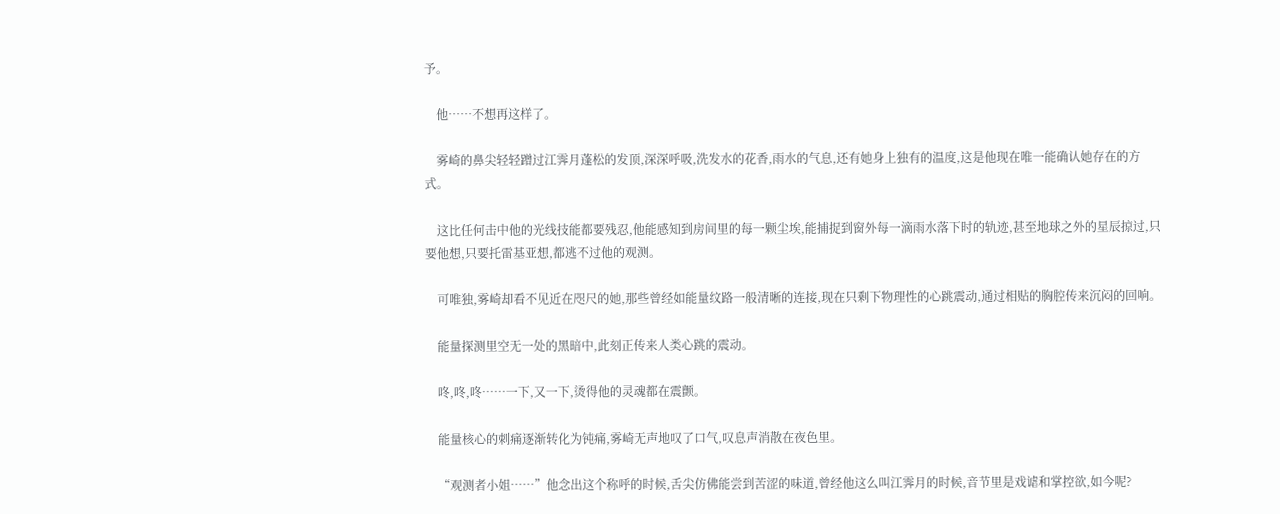予。

    他……不想再这样了。

    雾崎的鼻尖轻轻蹭过江霁月蓬松的发顶,深深呼吸,洗发水的花香,雨水的气息,还有她身上独有的温度,这是他现在唯一能确认她存在的方式。

    这比任何击中他的光线技能都要残忍,他能感知到房间里的每一颗尘埃,能捕捉到窗外每一滴雨水落下时的轨迹,甚至地球之外的星辰掠过,只要他想,只要托雷基亚想,都逃不过他的观测。

    可唯独,雾崎却看不见近在咫尺的她,那些曾经如能量纹路一般清晰的连接,现在只剩下物理性的心跳震动,通过相贴的胸腔传来沉闷的回响。

    能量探测里空无一处的黑暗中,此刻正传来人类心跳的震动。

    咚,咚,咚……一下,又一下,烫得他的灵魂都在震颤。

    能量核心的刺痛逐渐转化为钝痛,雾崎无声地叹了口气,叹息声消散在夜色里。

    “观测者小姐……”他念出这个称呼的时候,舌尖仿佛能尝到苦涩的味道,曾经他这么叫江霁月的时候,音节里是戏谑和掌控欲,如今呢?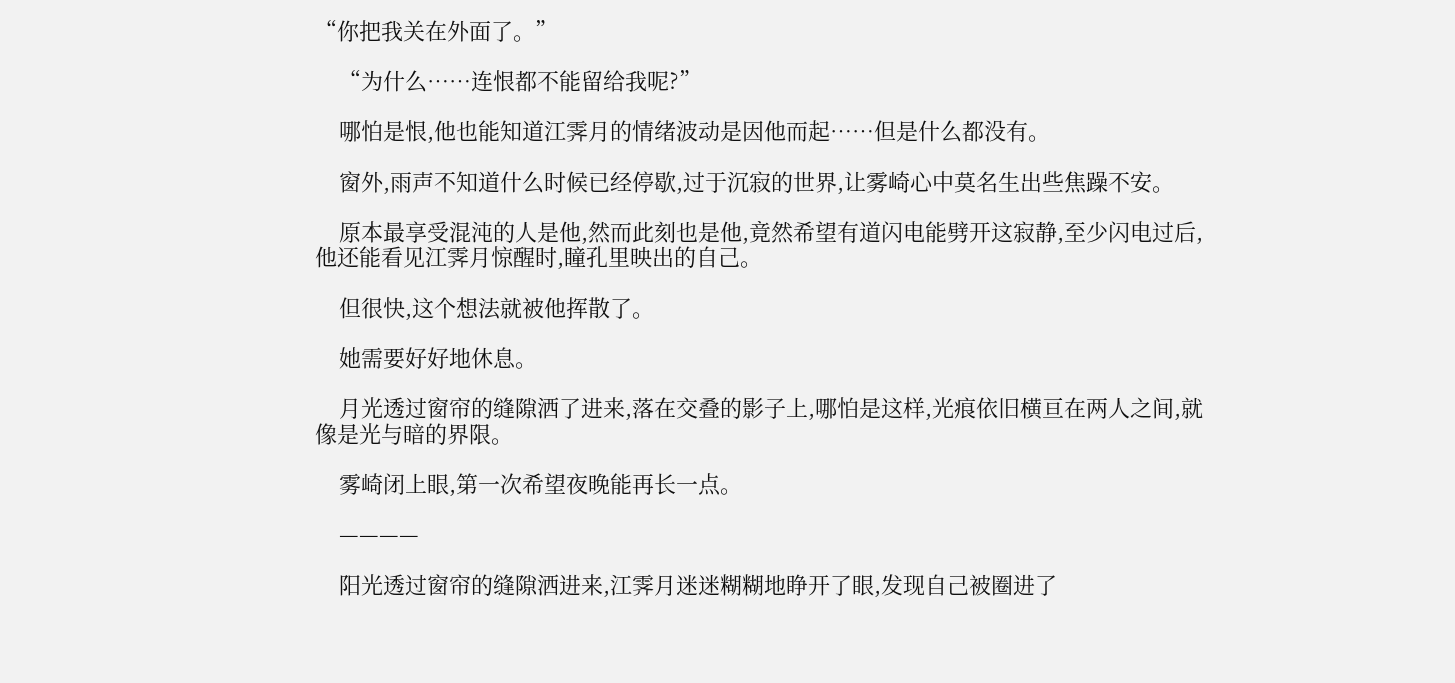“你把我关在外面了。”

    “为什么……连恨都不能留给我呢?”

    哪怕是恨,他也能知道江霁月的情绪波动是因他而起……但是什么都没有。

    窗外,雨声不知道什么时候已经停歇,过于沉寂的世界,让雾崎心中莫名生出些焦躁不安。

    原本最享受混沌的人是他,然而此刻也是他,竟然希望有道闪电能劈开这寂静,至少闪电过后,他还能看见江霁月惊醒时,瞳孔里映出的自己。

    但很快,这个想法就被他挥散了。

    她需要好好地休息。

    月光透过窗帘的缝隙洒了进来,落在交叠的影子上,哪怕是这样,光痕依旧横亘在两人之间,就像是光与暗的界限。

    雾崎闭上眼,第一次希望夜晚能再长一点。

    ————

    阳光透过窗帘的缝隙洒进来,江霁月迷迷糊糊地睁开了眼,发现自己被圈进了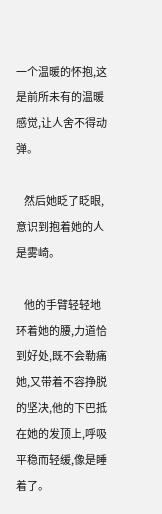一个温暖的怀抱,这是前所未有的温暖感觉,让人舍不得动弹。

    然后她眨了眨眼,意识到抱着她的人是雾崎。

    他的手臂轻轻地环着她的腰,力道恰到好处,既不会勒痛她,又带着不容挣脱的坚决,他的下巴抵在她的发顶上,呼吸平稳而轻缓,像是睡着了。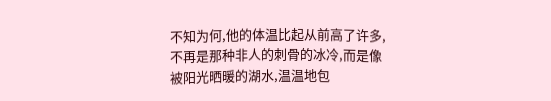不知为何,他的体温比起从前高了许多,不再是那种非人的刺骨的冰冷,而是像被阳光晒暖的湖水,温温地包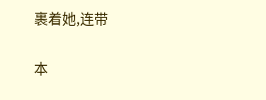裹着她,连带

本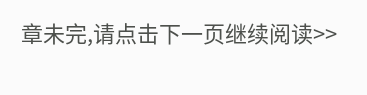章未完,请点击下一页继续阅读>>